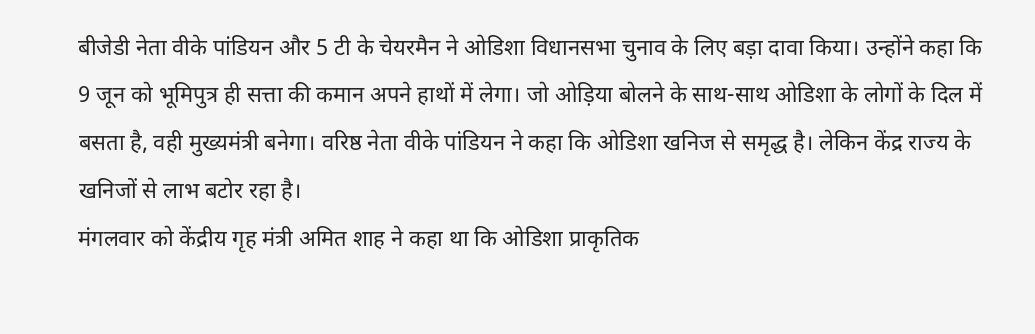बीजेडी नेता वीके पांडियन और 5 टी के चेयरमैन ने ओडिशा विधानसभा चुनाव के लिए बड़ा दावा किया। उन्होंने कहा कि 9 जून को भूमिपुत्र ही सत्ता की कमान अपने हाथों में लेगा। जो ओड़िया बोलने के साथ-साथ ओडिशा के लोगों के दिल में बसता है, वही मुख्यमंत्री बनेगा। वरिष्ठ नेता वीके पांडियन ने कहा कि ओडिशा खनिज से समृद्ध है। लेकिन केंद्र राज्य के खनिजों से लाभ बटोर रहा है।
मंगलवार को केंद्रीय गृह मंत्री अमित शाह ने कहा था कि ओडिशा प्राकृतिक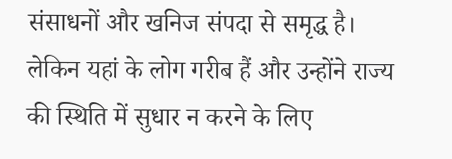संसाधनों और खनिज संपदा से समृद्ध है। लेकिन यहां के लोग गरीब हैं और उन्होंने राज्य की स्थिति में सुधार न करने के लिए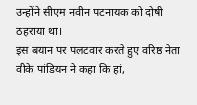उन्होंने सीएम नवीन पटनायक को दोषी ठहराया था।
इस बयान पर पलटवार करते हुए वरिष्ठ नेता वीके पांडियन ने कहा कि हां,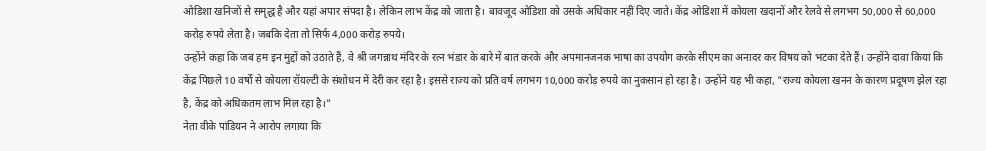ओडिशा खनिजों से समृद्ध है और यहां अपार संपदा है। लेकिन लाभ केंद्र को जाता है। बावजूद ओडिशा को उसके अधिकार नहीं दिए जाते। केंद्र ओडिशा में कोयला खदानों और रेलवे से लगभग 50,000 से 60,000 करोड़ रुपये लेता है। जबकि देता तो सिर्फ 4,000 करोड़ रुपये।
उन्होंने कहा कि जब हम इन मुद्दों को उठाते हैं, वे श्री जगन्नाथ मंदिर के रत्न भंडार के बारे में बात करके और अपमानजनक भाषा का उपयोग करके सीएम का अनादर कर विषय को भटका देते हैं। उन्होंने दावा किया कि केंद्र पिछले 10 वर्षों से कोयला रॉयल्टी के संशोधन में देरी कर रहा है। इससे राज्य को प्रति वर्ष लगभग 10,000 करोड़ रुपये का नुकसान हो रहा है। उन्होंने यह भी कहा, "राज्य कोयला खनन के कारण प्रदूषण झेल रहा है, केंद्र को अधिकतम लाभ मिल रहा है।"
नेता वीके पांडियन ने आरोप लगाया कि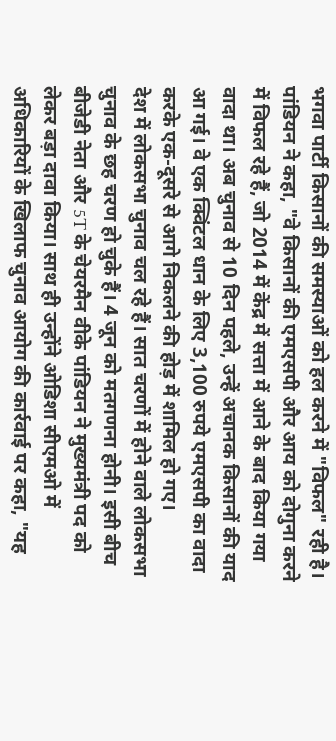भगवा पार्टी किसानों की समस्याओं को हल करने में "विफल" रही है। पांडियन ने कहा, "वे किसानों की एमएसपी और आय को दोगुना करने में विफल रहे हैं, जो 2014 में केंद्र में सत्ता में आने के बाद किया गया वादा था। अब चुनाव से 10 दिन पहले, उन्हें अचानक किसानों की याद आ गई। वे एक क्विंटल धान के लिए 3,100 रुपये एमएसपी का वादा करके एक-दूसरे से आगे निकलने की होड़ में शामिल हो गए।
देश में लोकसभा चुनाव चल रहे हैं। सात चरणों में होने वाले लोकसभा चुनाव के छह चरण हो चुके हैं। 4 जून को मतगणना होनी। इसी बीच बीजेडी नेता और 5T के चेयरमैन वीके पांडियन ने मुख्यमंत्री पद को लेकर बड़ा दावा किया। साथ ही उन्होंने ओडिशा सीएमओ में अधिकारियों के खिलाफ चुनाव आयोग की कार्रवाई पर कहा, "यह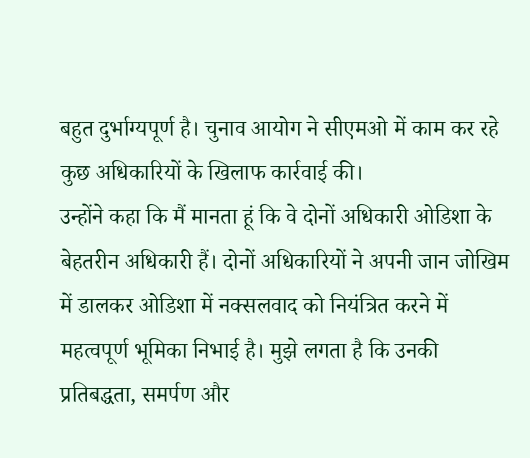बहुत दुर्भाग्यपूर्ण है। चुनाव आयोग ने सीएमओ में काम कर रहे कुछ अधिकारियों के खिलाफ कार्रवाई की।
उन्होंने कहा कि मैं मानता हूं कि वे दोनों अधिकारी ओडिशा के बेहतरीन अधिकारी हैं। दोनों अधिकारियों ने अपनी जान जोखिम में डालकर ओडिशा में नक्सलवाद को नियंत्रित करने में महत्वपूर्ण भूमिका निभाई है। मुझे लगता है कि उनकी प्रतिबद्धता, समर्पण और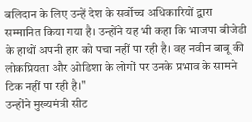बलिदान के लिए उन्हें देश के सर्वोच्च अधिकारियों द्वारा सम्मानित किया गया है। उन्होंने यह भी कहा कि भाजपा बीजेडी के हाथों अपनी हार को पचा नहीं पा रही है। वह नवीन बाबू की लोकप्रियता और ओडिशा के लोगों पर उनके प्रभाव के सामने टिक नहीं पा रही है।"
उन्होंने मुख्यमंत्री सीट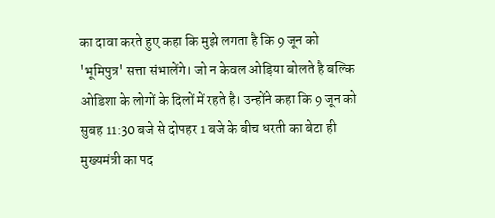का दावा करते हुए कहा कि मुझे लगता है कि 9 जून को 'भूमिपुत्र' सत्ता संभालेंगे। जो न केवल ओड़िया बोलते है बल्कि ओडिशा के लोगों के दिलों में रहते है। उन्होंने कहा कि 9 जून को सुबह 11:30 बजे से दोपहर 1 बजे के बीच धरती का बेटा ही मुख्यमंत्री का पद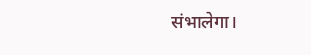संभालेगा।